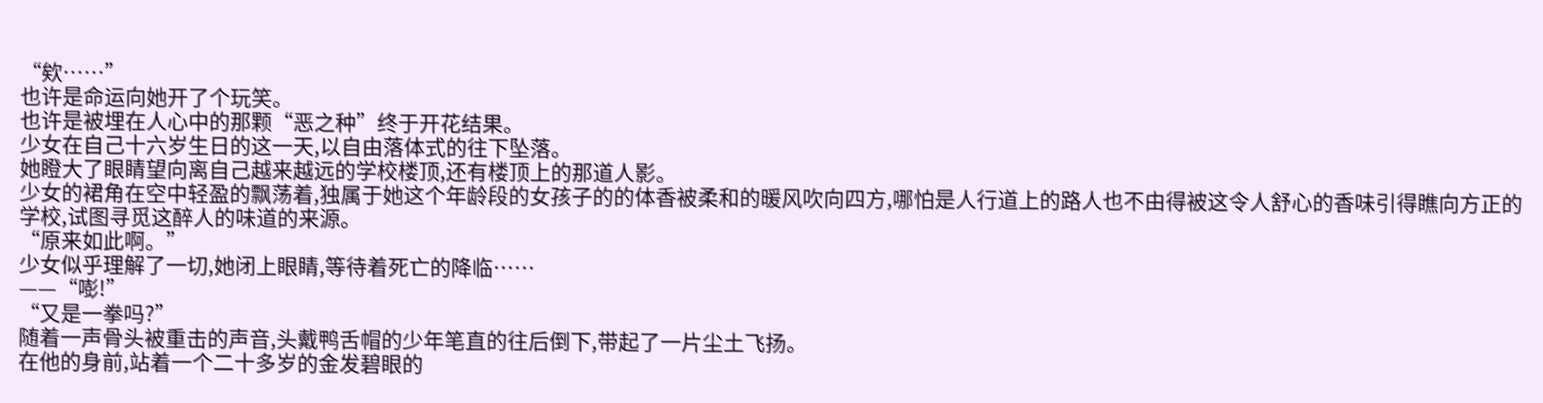“欸……”
也许是命运向她开了个玩笑。
也许是被埋在人心中的那颗“恶之种”终于开花结果。
少女在自己十六岁生日的这一天,以自由落体式的往下坠落。
她瞪大了眼睛望向离自己越来越远的学校楼顶,还有楼顶上的那道人影。
少女的裙角在空中轻盈的飘荡着,独属于她这个年龄段的女孩子的的体香被柔和的暖风吹向四方,哪怕是人行道上的路人也不由得被这令人舒心的香味引得瞧向方正的学校,试图寻觅这醉人的味道的来源。
“原来如此啊。”
少女似乎理解了一切,她闭上眼睛,等待着死亡的降临……
——“嘭!”
“又是一拳吗?”
随着一声骨头被重击的声音,头戴鸭舌帽的少年笔直的往后倒下,带起了一片尘土飞扬。
在他的身前,站着一个二十多岁的金发碧眼的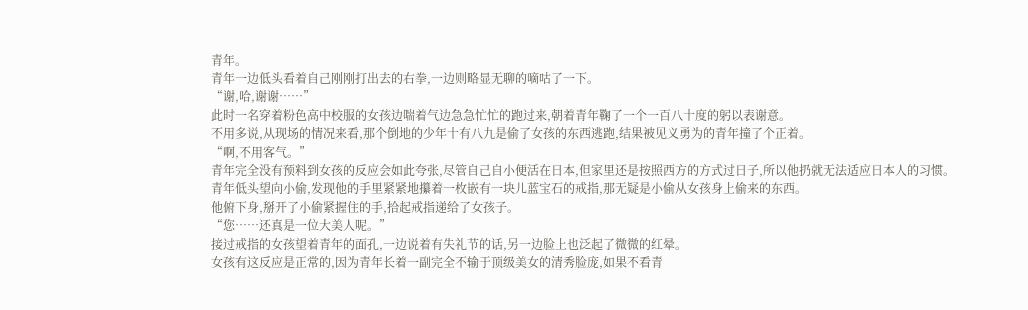青年。
青年一边低头看着自己刚刚打出去的右拳,一边则略显无聊的嘀咕了一下。
“谢,哈,谢谢……”
此时一名穿着粉色高中校服的女孩边喘着气边急急忙忙的跑过来,朝着青年鞠了一个一百八十度的躬以表谢意。
不用多说,从现场的情况来看,那个倒地的少年十有八九是偷了女孩的东西逃跑,结果被见义勇为的青年撞了个正着。
“啊,不用客气。”
青年完全没有预料到女孩的反应会如此夸张,尽管自己自小便活在日本,但家里还是按照西方的方式过日子,所以他扔就无法适应日本人的习惯。
青年低头望向小偷,发现他的手里紧紧地攥着一枚嵌有一块儿蓝宝石的戒指,那无疑是小偷从女孩身上偷来的东西。
他俯下身,掰开了小偷紧握住的手,拾起戒指递给了女孩子。
“您……还真是一位大美人呢。”
接过戒指的女孩望着青年的面孔,一边说着有失礼节的话,另一边脸上也泛起了微微的红晕。
女孩有这反应是正常的,因为青年长着一副完全不输于顶级美女的清秀脸庞,如果不看青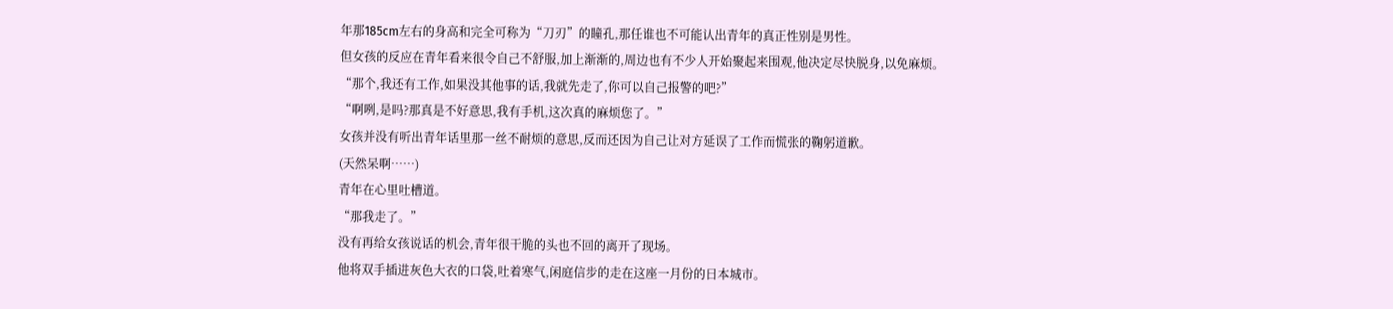年那185cm左右的身高和完全可称为“刀刃”的瞳孔,那任谁也不可能认出青年的真正性别是男性。
但女孩的反应在青年看来很令自己不舒服,加上渐渐的,周边也有不少人开始聚起来围观,他决定尽快脱身,以免麻烦。
“那个,我还有工作,如果没其他事的话,我就先走了,你可以自己报警的吧?”
“啊咧,是吗?那真是不好意思,我有手机,这次真的麻烦您了。”
女孩并没有听出青年话里那一丝不耐烦的意思,反而还因为自己让对方延误了工作而慌张的鞠躬道歉。
(天然呆啊……)
青年在心里吐槽道。
“那我走了。”
没有再给女孩说话的机会,青年很干脆的头也不回的离开了现场。
他将双手插进灰色大衣的口袋,吐着寒气,闲庭信步的走在这座一月份的日本城市。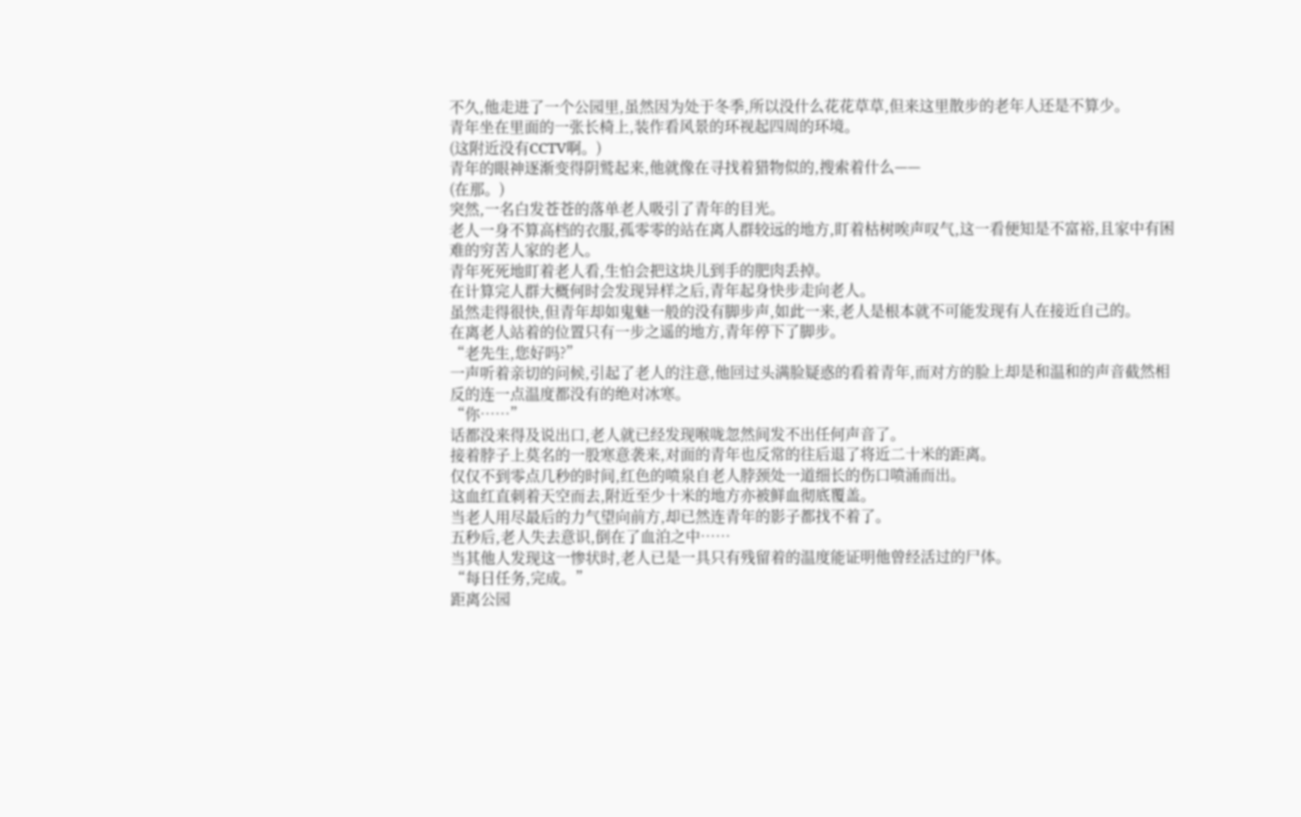不久,他走进了一个公园里,虽然因为处于冬季,所以没什么花花草草,但来这里散步的老年人还是不算少。
青年坐在里面的一张长椅上,装作看风景的环视起四周的环境。
(这附近没有CCTV啊。)
青年的眼神逐渐变得阴鹫起来,他就像在寻找着猎物似的,搜索着什么——
(在那。)
突然,一名白发苍苍的落单老人吸引了青年的目光。
老人一身不算高档的衣服,孤零零的站在离人群较远的地方,盯着枯树唉声叹气,这一看便知是不富裕,且家中有困难的穷苦人家的老人。
青年死死地盯着老人看,生怕会把这块儿到手的肥肉丢掉。
在计算完人群大概何时会发现异样之后,青年起身快步走向老人。
虽然走得很快,但青年却如鬼魅一般的没有脚步声,如此一来,老人是根本就不可能发现有人在接近自己的。
在离老人站着的位置只有一步之遥的地方,青年停下了脚步。
“老先生,您好吗?”
一声听着亲切的问候,引起了老人的注意,他回过头满脸疑惑的看着青年,而对方的脸上却是和温和的声音截然相反的连一点温度都没有的绝对冰寒。
“你……”
话都没来得及说出口,老人就已经发现喉咙忽然间发不出任何声音了。
接着脖子上莫名的一股寒意袭来,对面的青年也反常的往后退了将近二十米的距离。
仅仅不到零点几秒的时间,红色的喷泉自老人脖颈处一道细长的伤口喷涌而出。
这血红直刺着天空而去,附近至少十米的地方亦被鲜血彻底覆盖。
当老人用尽最后的力气望向前方,却已然连青年的影子都找不着了。
五秒后,老人失去意识,倒在了血泊之中……
当其他人发现这一惨状时,老人已是一具只有残留着的温度能证明他曾经活过的尸体。
“每日任务,完成。”
距离公园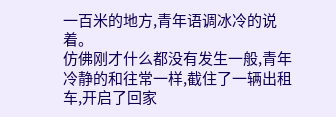一百米的地方,青年语调冰冷的说着。
仿佛刚才什么都没有发生一般,青年冷静的和往常一样,截住了一辆出租车,开启了回家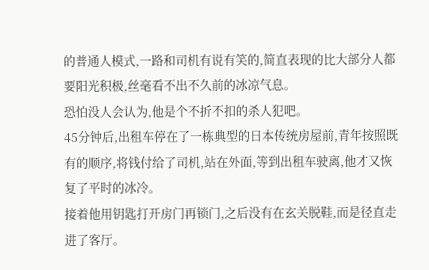的普通人模式,一路和司机有说有笑的,简直表现的比大部分人都要阳光积极,丝毫看不出不久前的冰凉气息。
恐怕没人会认为,他是个不折不扣的杀人犯吧。
45分钟后,出租车停在了一栋典型的日本传统房屋前,青年按照既有的顺序,将钱付给了司机,站在外面,等到出租车驶离,他才又恢复了平时的冰冷。
接着他用钥匙打开房门再锁门,之后没有在玄关脱鞋,而是径直走进了客厅。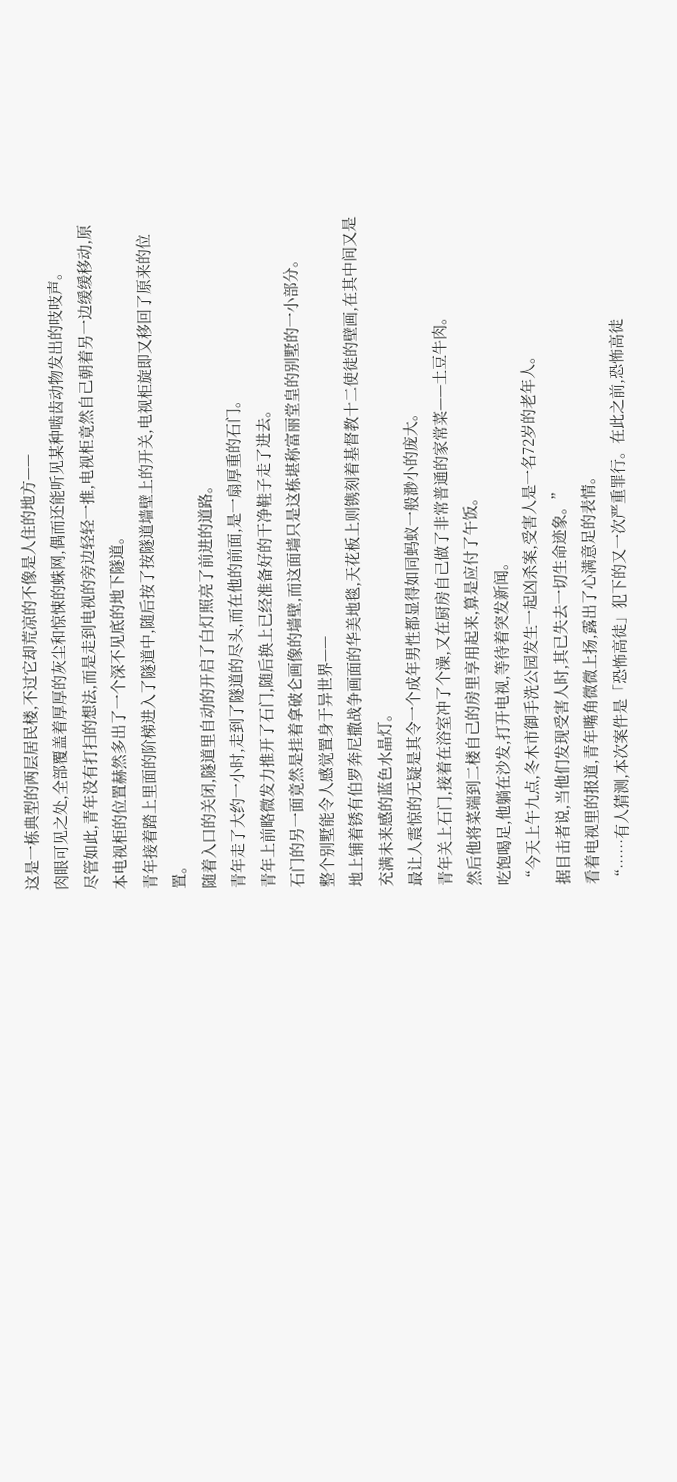这是一栋典型的两层居民楼,不过它却荒凉的不像是人住的地方——
肉眼可见之处,全部覆盖着厚厚的灰尘和惊悚的蛛网,偶而还能听见某种啮齿动物发出的吱吱声。
尽管如此,青年没有打扫的想法,而是走到电视的旁边轻轻一推,电视柜竟然自己朝着另一边缓缓移动,原本电视柜的位置赫然多出了一个深不见底的地下隧道。
青年接着踏上里面的阶梯进入了隧道中,随后按了按隧道墙壁上的开关,电视柜旋即又移回了原来的位置。
随着入口的关闭,隧道里自动的开启了白灯照亮了前进的道路。
青年走了大约一小时,走到了隧道的尽头,而在他的前面,是一扇厚重的石门。
青年上前略微发力推开了石门,随后换上已经准备好的干净鞋子走了进去。
石门的另一面竟然是挂着拿破仑画像的墙壁,而这面墙只是这栋堪称富丽堂皇的别墅的一小部分。
整个别墅能令人感觉置身于异世界——
地上铺着锈有伯罗奔尼撒战争画面的华美地毯,天花板上则镌刻着基督教十二使徒的壁画,在其中间又是充满未来感的蓝色水晶灯。
最让人震惊的无疑是其令一个成年男性都显得如同蚂蚁一般渺小的庞大。
青年关上石门,接着在浴室冲了个澡,又在厨房自己做了非常普通的家常菜——土豆牛肉。
然后他将菜端到二楼自己的房里享用起来,算是应付了午饭。
吃饱喝足,他躺在沙发,打开电视,等待着突发新闻。
“今天上午九点,冬木市御手洗公园发生一起凶杀案,受害人是一名72岁的老年人。
据目击者说,当他们发现受害人时,其已失去一切生命迹象。”
看着电视里的报道,青年嘴角微微上扬,露出了心满意足的表情。
“……有人猜测,本次案件是「恐怖高徒」犯下的又一次严重罪行。在此之前,恐怖高徒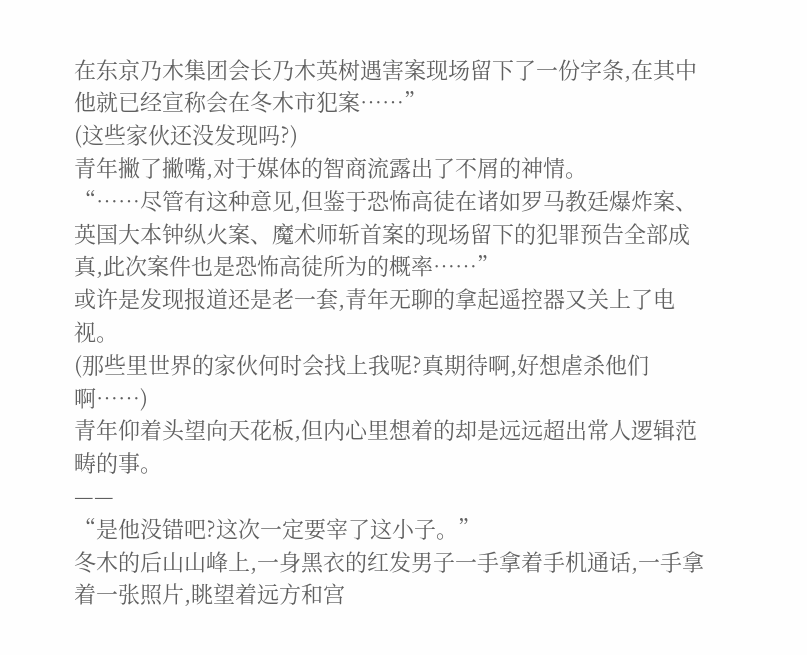在东京乃木集团会长乃木英树遇害案现场留下了一份字条,在其中他就已经宣称会在冬木市犯案……”
(这些家伙还没发现吗?)
青年撇了撇嘴,对于媒体的智商流露出了不屑的神情。
“……尽管有这种意见,但鉴于恐怖高徒在诸如罗马教廷爆炸案、英国大本钟纵火案、魔术师斩首案的现场留下的犯罪预告全部成真,此次案件也是恐怖高徒所为的概率……”
或许是发现报道还是老一套,青年无聊的拿起遥控器又关上了电视。
(那些里世界的家伙何时会找上我呢?真期待啊,好想虐杀他们啊……)
青年仰着头望向天花板,但内心里想着的却是远远超出常人逻辑范畴的事。
——
“是他没错吧?这次一定要宰了这小子。”
冬木的后山山峰上,一身黑衣的红发男子一手拿着手机通话,一手拿着一张照片,眺望着远方和宫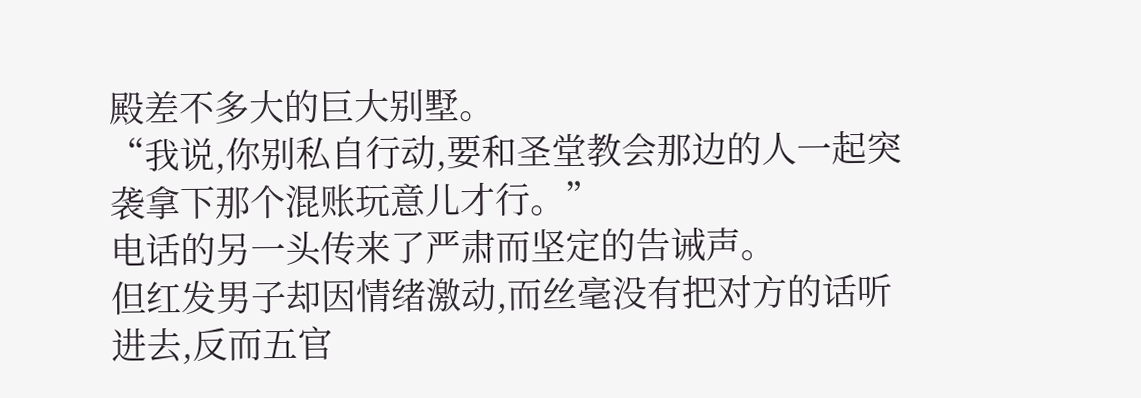殿差不多大的巨大别墅。
“我说,你别私自行动,要和圣堂教会那边的人一起突袭拿下那个混账玩意儿才行。”
电话的另一头传来了严肃而坚定的告诫声。
但红发男子却因情绪激动,而丝毫没有把对方的话听进去,反而五官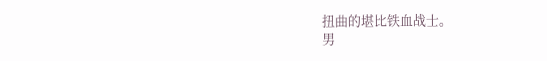扭曲的堪比铁血战士。
男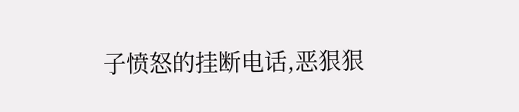子愤怒的挂断电话,恶狠狠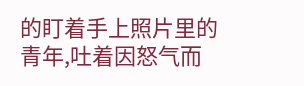的盯着手上照片里的青年,吐着因怒气而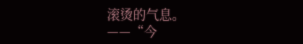滚烫的气息。
——“今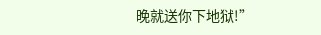晚就送你下地狱!”